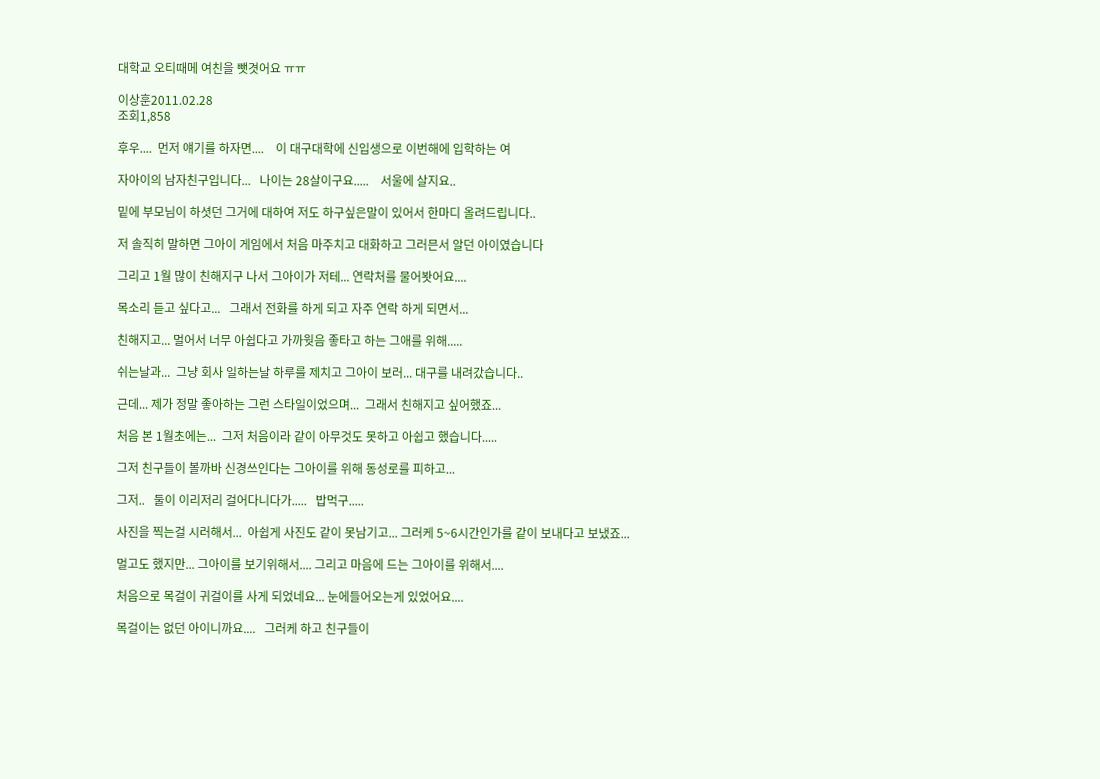대학교 오티때메 여친을 뺏겻어요 ㅠㅠ

이상훈2011.02.28
조회1,858

후우....  먼저 얘기를 하자면....    이 대구대학에 신입생으로 이번해에 입학하는 여

자아이의 남자친구입니다...   나이는 28살이구요.....    서울에 살지요..

밑에 부모님이 하셧던 그거에 대하여 저도 하구싶은말이 있어서 한마디 올려드립니다..

저 솔직히 말하면 그아이 게임에서 처음 마주치고 대화하고 그러믄서 알던 아이였습니다

그리고 1월 많이 친해지구 나서 그아이가 저테... 연락처를 물어봣어요....

목소리 듣고 싶다고...   그래서 전화를 하게 되고 자주 연락 하게 되면서...

친해지고... 멀어서 너무 아쉽다고 가까웟음 좋타고 하는 그애를 위해.....

쉬는날과...  그냥 회사 일하는날 하루를 제치고 그아이 보러... 대구를 내려갔습니다..

근데... 제가 정말 좋아하는 그런 스타일이었으며...  그래서 친해지고 싶어했죠...

처음 본 1월초에는...  그저 처음이라 같이 아무것도 못하고 아쉽고 했습니다.....

그저 친구들이 볼까바 신경쓰인다는 그아이를 위해 동성로를 피하고...

그저..   둘이 이리저리 걸어다니다가.....   밥먹구.....

사진을 찍는걸 시러해서...  아쉽게 사진도 같이 못남기고... 그러케 5~6시간인가를 같이 보내다고 보냈죠...

멀고도 했지만... 그아이를 보기위해서.... 그리고 마음에 드는 그아이를 위해서....

처음으로 목걸이 귀걸이를 사게 되었네요... 눈에들어오는게 있었어요....

목걸이는 없던 아이니까요....   그러케 하고 친구들이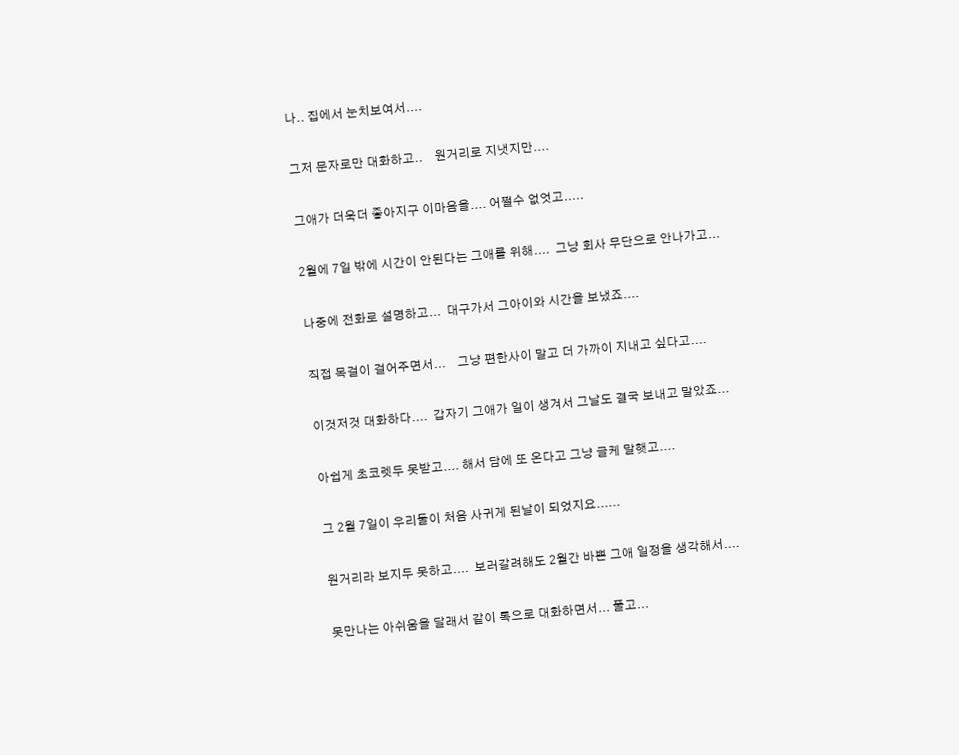나.. 집에서 눈치보여서....

그저 문자로만 대화하고..    원거리로 지냇지만....

그애가 더욱더 좋아지구 이마음을.... 어쩔수 없엇고.....

2월에 7일 밖에 시간이 안된다는 그애를 위해....  그냥 회사 무단으로 안나가고...

나중에 전화로 설명하고...  대구가서 그아이와 시간을 보냈죠....

직접 목걸이 걸어주면서...    그냥 편한사이 말고 더 가까이 지내고 싶다고....

이것저것 대화하다....  갑자기 그애가 일이 생겨서 그날도 결국 보내고 말았죠...

아쉽게 초코렛두 못받고.... 해서 담에 또 온다고 그냥 글케 말햇고....

그 2월 7일이 우리둘이 처음 사귀게 된날이 되었지요......

원거리라 보지두 못하고....  보러갈려해도 2월간 바쁜 그애 일정을 생각해서....

못만나는 아쉬움을 달래서 같이 톡으로 대화하면서... 풀고...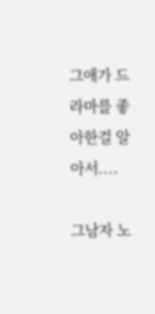그애가 드라마를 좋아한걸 알아서....

그남자 노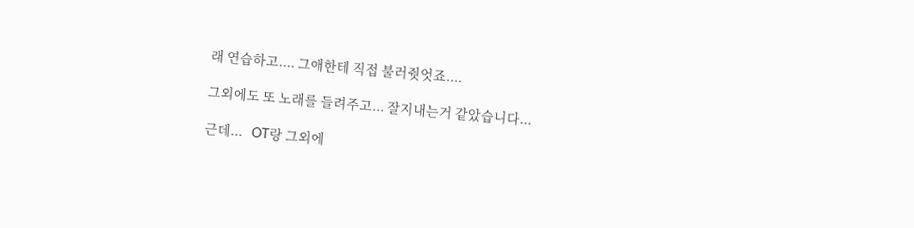래 연습하고.... 그애한테 직접 불러줫엇죠....

그외에도 또 노래를 들려주고... 잘지내는거 같았습니다...

근데...   OT랑 그외에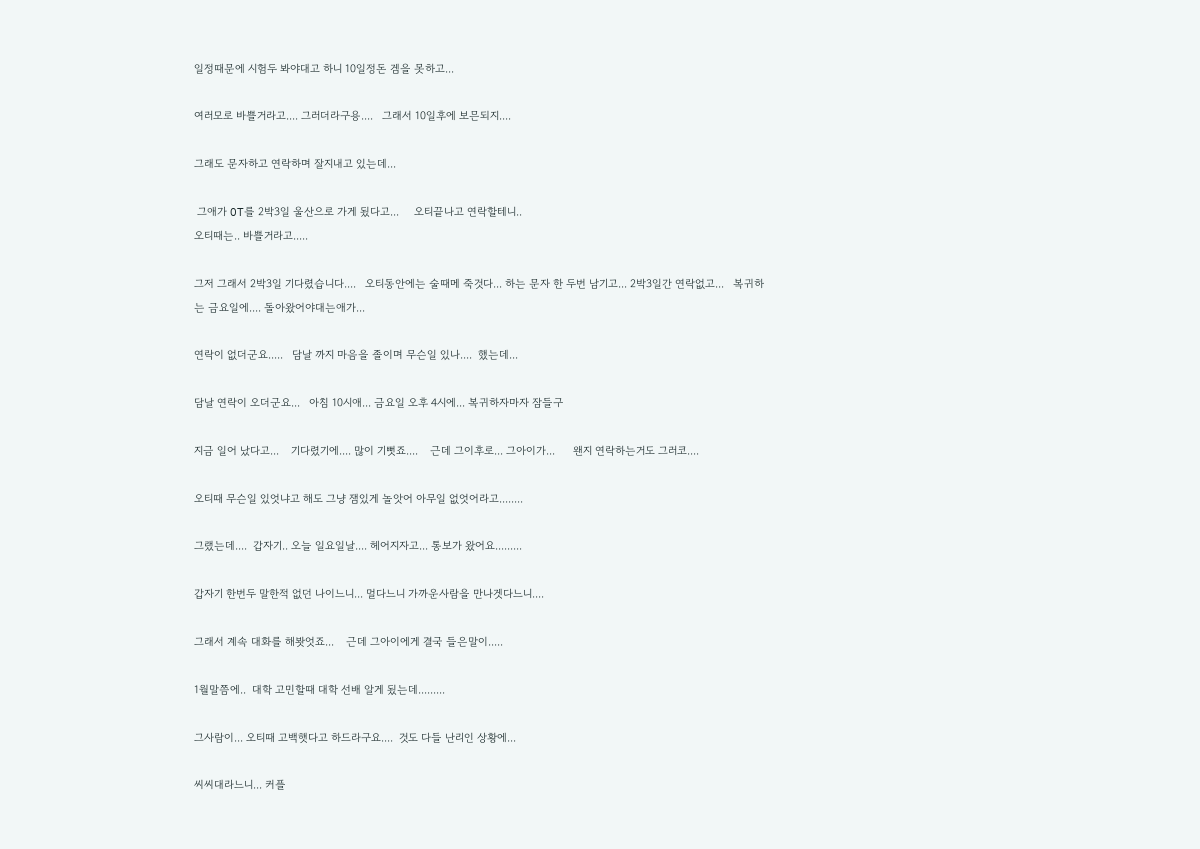일정때문에 시험두 봐야대고 하니 10일정돈 겜을 못하고...

여러모로 바쁠거라고.... 그러더라구용....   그래서 10일후에 보믄되지....

그래도 문자하고 연락하며 잘지내고 있는데...

 그애가 OT를 2박3일 울산으로 가게 됬다고...     오티끝나고 연락할테니..
오티때는.. 바쁠거라고.....

그저 그래서 2박3일 기다렸습니다....   오티동안에는 술때메 죽것다... 하는 문자 한 두번 남기고... 2박3일간 연락없고...   복귀하는 금요일에.... 돌아왔어야대는애가...

연락이 없더군요.....   담날 까지 마음을 졸이며 무슨일 있나....  했는데...

담날 연락이 오더군요...   아침 10시애... 금요일 오후 4시에... 복귀하자마자 잠들구

지금 일어 났다고...    기다렸기에.... 많이 기뻣죠....    근데 그이후로... 그아이가...      왠지 연락하는거도 그러코....

오티때 무슨일 있엇냐고 해도 그냥 잼있게 놀앗어 아무일 없엇어라고........

그랬는데....  갑자기.. 오늘 일요일날.... 헤어지자고... 통보가 왔어요.........

갑자기 한번두 말한적 없던 나이느니... 멀다느니 가까운사람을 만나겟다느니....

그래서 계속 대화를 해봣엇죠...    근데 그아이에게 결국 들은말이.....

1월말쯤에..  대학 고민할때 대학 선배 알게 됬는데.........

그사람이... 오티때 고백햇다고 하드라구요....  것도 다들 난리인 상황에...

씨씨대라느니... 커플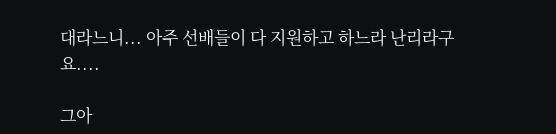대라느니... 아주 선배들이 다 지원하고 하느라 난리라구요....

그아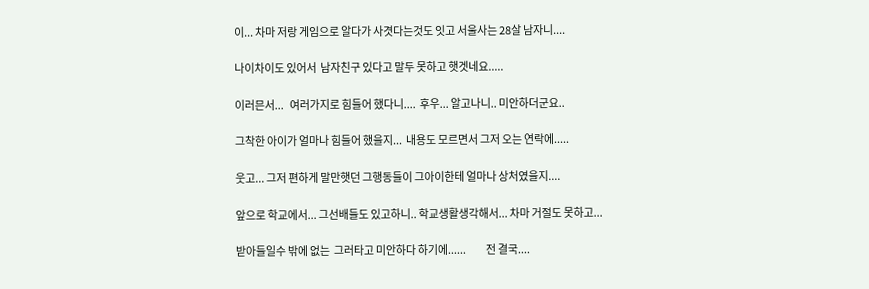이... 차마 저랑 게임으로 알다가 사겻다는것도 잇고 서울사는 28살 남자니....

나이차이도 있어서  남자친구 있다고 말두 못하고 햇겟네요.....

이러믄서...   여러가지로 힘들어 했다니....  후우... 알고나니.. 미안하더군요..

그착한 아이가 얼마나 힘들어 했을지...  내용도 모르면서 그저 오는 연락에.....

웃고... 그저 편하게 말만햇던 그행동들이 그아이한테 얼마나 상처였을지....

앞으로 학교에서... 그선배들도 있고하니.. 학교생활생각해서... 차마 거절도 못하고...

받아들일수 밖에 없는  그러타고 미안하다 하기에......          전 결국....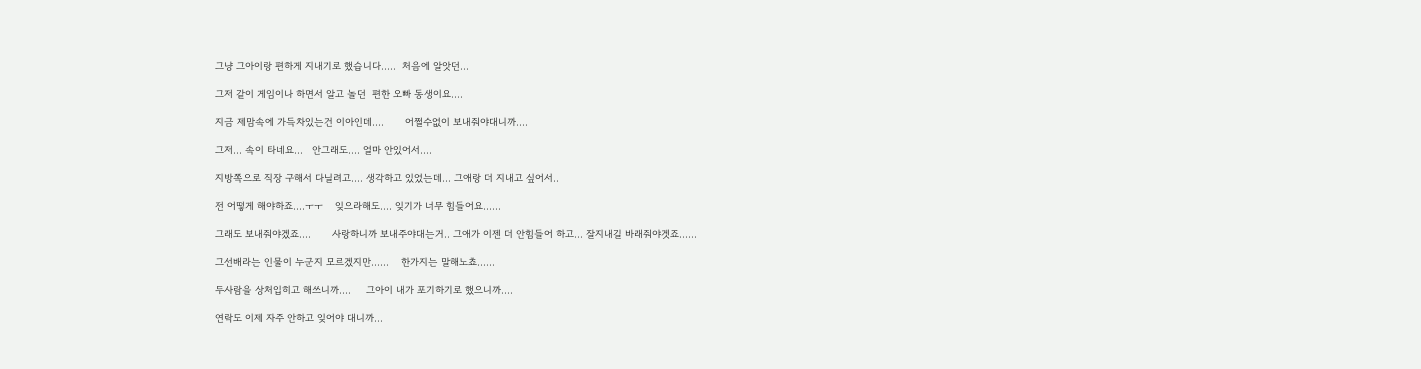그냥 그아이랑 편하게 지내기로 했습니다.....  처음에 알앗던...

그저 같이 게임이나 하면서 알고 놀던  편한 오빠 동생이요....

지금 제맘속에 가득차있는건 이아인데....       어쩔수없이 보내줘야대니까....

그저... 속이 타네요...   안그래도.... 얼마 안있어서....

지방쪽으로 직장 구해서 다닐려고.... 생각하고 있었는데... 그애랑 더 지내고 싶어서..

전 어떻게 해야하죠....ㅜㅜ    잊으라해도.... 잊기가 너무 힘들어요......

그래도 보내줘야겠죠....       사랑하니까 보내주야대는거.. 그애가 이젠 더 안힘들어 하고... 잘지내길 바래줘야겟죠......

그선배라는 인물이 누군지 모르겠지만......    한가지는 말해노쵸......

두사람을 상처입히고 해쓰니까....     그아이 내가 포기하기로 했으니까....

연락도 이제 자주 안하고 잊어야 대니까...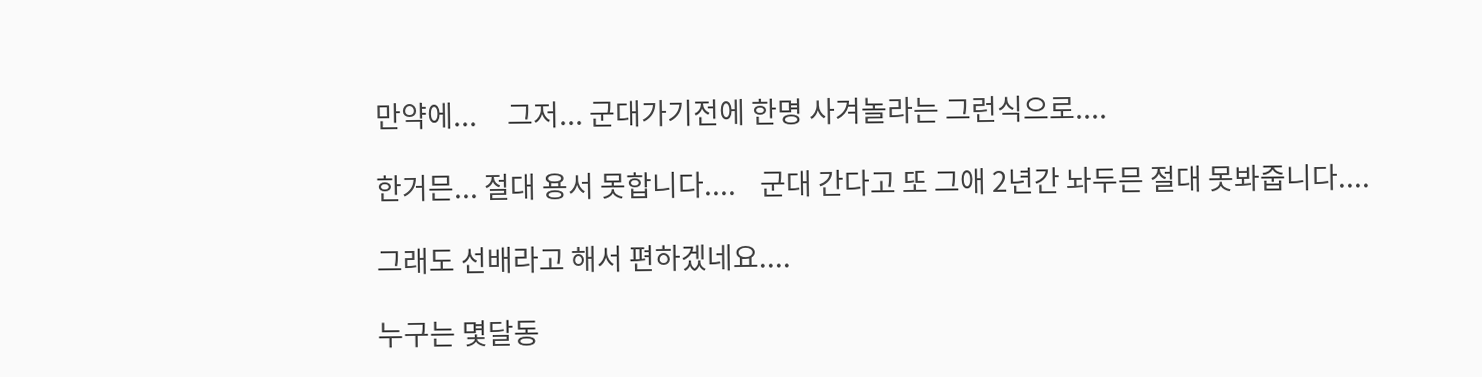만약에...     그저... 군대가기전에 한명 사겨놀라는 그런식으로....

한거믄... 절대 용서 못합니다....    군대 간다고 또 그애 2년간 놔두믄 절대 못봐줍니다....

그래도 선배라고 해서 편하겠네요....

누구는 몇달동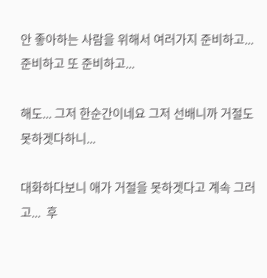안 좋아하는 사람을 위해서 여러가지 준비하고... 준비하고 또 준비하고...

해도... 그저 한순간이네요 그저 선배니까 거절도 못하겟다하니...

대화하다보니 애가 거절을 못하겟다고 계속 그러고...  후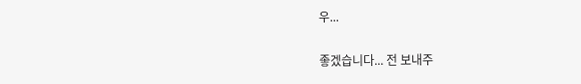우...

좋겠습니다... 전 보내주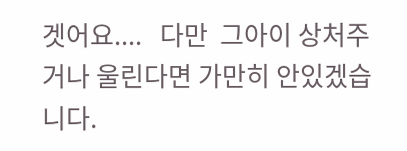겟어요....   다만  그아이 상처주거나 울린다면 가만히 안있겠습니다.